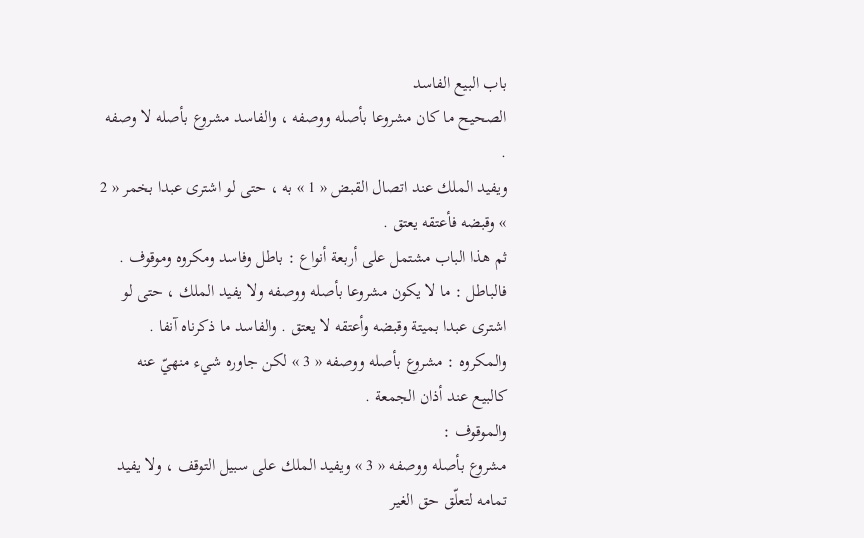باب البيع الفاسد
الصحيح ما كان مشروعا بأصله ووصفه ، والفاسد مشروع بأصله لا وصفه .
ويفيد الملك عند اتصال القبض « 1 » به ، حتى لو اشترى عبدا بخمر « 2 » وقبضه فأعتقه يعتق .
ثم هذا الباب مشتمل على أربعة أنواع : باطل وفاسد ومكروه وموقوف .
فالباطل : ما لا يكون مشروعا بأصله ووصفه ولا يفيد الملك ، حتى لو اشترى عبدا بميتة وقبضه وأعتقه لا يعتق . والفاسد ما ذكرناه آنفا .
والمكروه : مشروع بأصله ووصفه « 3 » لكن جاوره شيء منهيّ عنه كالبيع عند أذان الجمعة .
والموقوف :
مشروع بأصله ووصفه « 3 » ويفيد الملك على سبيل التوقف ، ولا يفيد تمامه لتعلّق حق الغير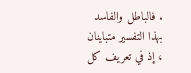. فالباطل والفاسد بهذا التفسير متباينان ، إذ في تعريف كل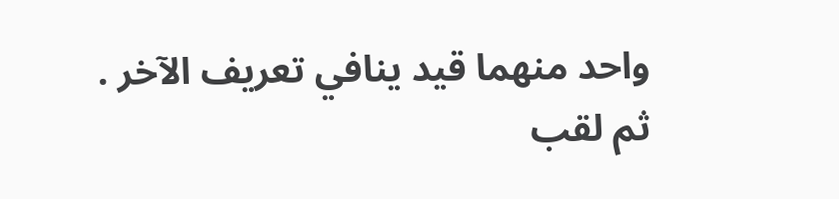واحد منهما قيد ينافي تعريف الآخر .
ثم لقب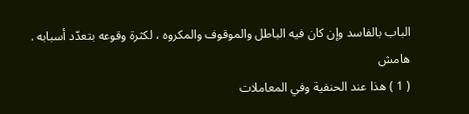الباب بالفاسد وإن كان فيه الباطل والموقوف والمكروه ، لكثرة وقوعه بتعدّد أسبابه .
هامش
( 1 ) هذا عند الحنفية وفي المعاملات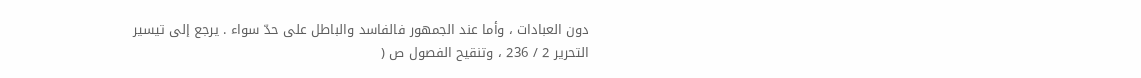دون العبادات ، وأما عند الجمهور فالفاسد والباطل على حدّ سواء . يرجع إلى تيسير التحرير 2 / 236 ، وتنقيح الفصول ص (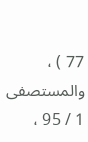77 ) ، والمستصفى 1 / 95 ،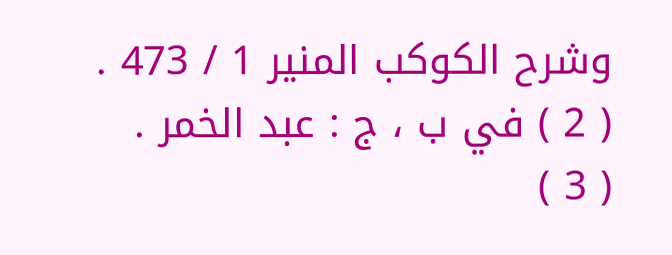وشرح الكوكب المنير 1 / 473 .
( 2 ) في ب ، ج : عبد الخمر .
( 3 )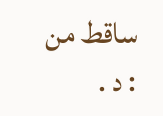ساقط من : د .